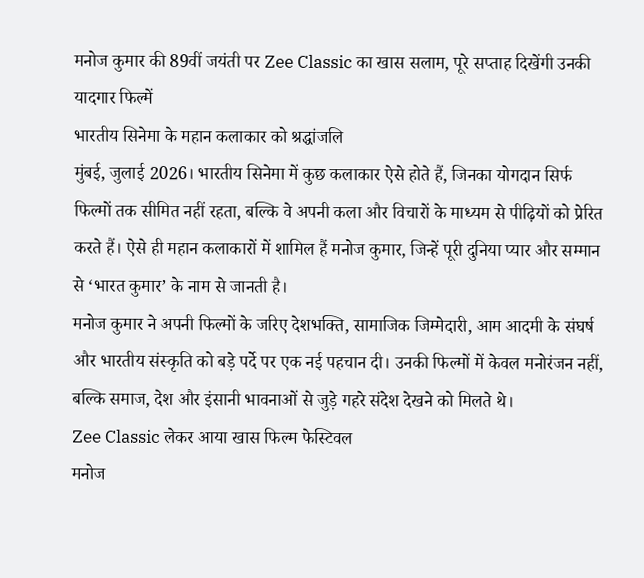मनोज कुमार की 89वीं जयंती पर Zee Classic का खास सलाम, पूरे सप्ताह दिखेंगी उनकी यादगार फिल्में
भारतीय सिनेमा के महान कलाकार को श्रद्धांजलि
मुंबई, जुलाई 2026। भारतीय सिनेमा में कुछ कलाकार ऐसे होते हैं, जिनका योगदान सिर्फ फिल्मों तक सीमित नहीं रहता, बल्कि वे अपनी कला और विचारों के माध्यम से पीढ़ियों को प्रेरित करते हैं। ऐसे ही महान कलाकारों में शामिल हैं मनोज कुमार, जिन्हें पूरी दुनिया प्यार और सम्मान से ‘भारत कुमार’ के नाम से जानती है।
मनोज कुमार ने अपनी फिल्मों के जरिए देशभक्ति, सामाजिक जिम्मेदारी, आम आदमी के संघर्ष और भारतीय संस्कृति को बड़े पर्दे पर एक नई पहचान दी। उनकी फिल्मों में केवल मनोरंजन नहीं, बल्कि समाज, देश और इंसानी भावनाओं से जुड़े गहरे संदेश देखने को मिलते थे।
Zee Classic लेकर आया खास फिल्म फेस्टिवल
मनोज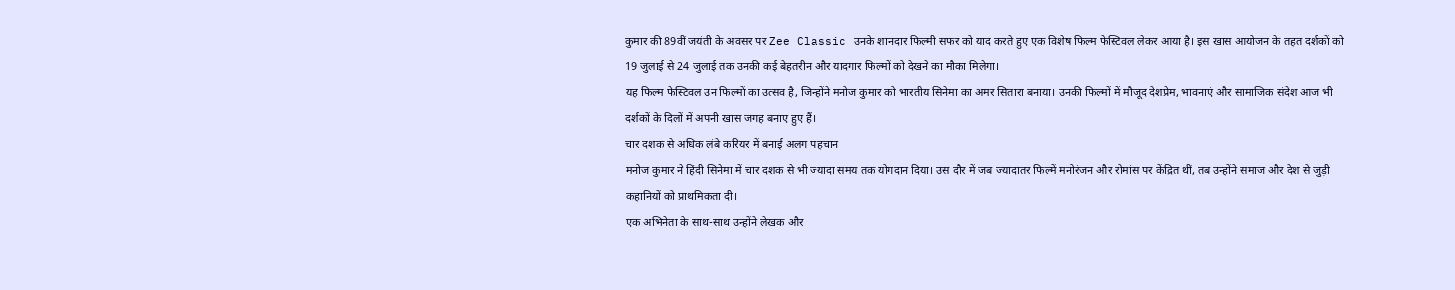कुमार की 89वीं जयंती के अवसर पर Zee Classic उनके शानदार फिल्मी सफर को याद करते हुए एक विशेष फिल्म फेस्टिवल लेकर आया है। इस खास आयोजन के तहत दर्शकों को 19 जुलाई से 24 जुलाई तक उनकी कई बेहतरीन और यादगार फिल्मों को देखने का मौका मिलेगा।
यह फिल्म फेस्टिवल उन फिल्मों का उत्सव है, जिन्होंने मनोज कुमार को भारतीय सिनेमा का अमर सितारा बनाया। उनकी फिल्मों में मौजूद देशप्रेम, भावनाएं और सामाजिक संदेश आज भी दर्शकों के दिलों में अपनी खास जगह बनाए हुए हैं।
चार दशक से अधिक लंबे करियर में बनाई अलग पहचान
मनोज कुमार ने हिंदी सिनेमा में चार दशक से भी ज्यादा समय तक योगदान दिया। उस दौर में जब ज्यादातर फिल्में मनोरंजन और रोमांस पर केंद्रित थीं, तब उन्होंने समाज और देश से जुड़ी कहानियों को प्राथमिकता दी।
एक अभिनेता के साथ-साथ उन्होंने लेखक और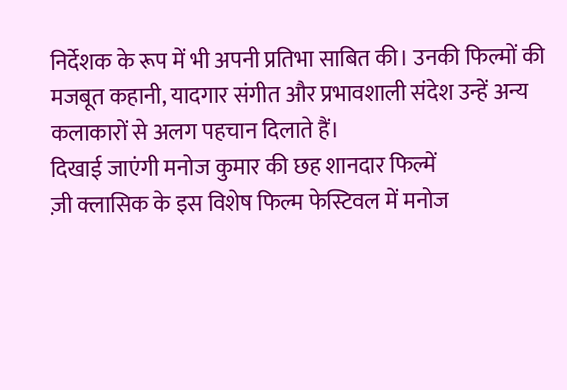निर्देशक के रूप में भी अपनी प्रतिभा साबित की। उनकी फिल्मों की मजबूत कहानी, यादगार संगीत और प्रभावशाली संदेश उन्हें अन्य कलाकारों से अलग पहचान दिलाते हैं।
दिखाई जाएंगी मनोज कुमार की छह शानदार फिल्में
ज़ी क्लासिक के इस विशेष फिल्म फेस्टिवल में मनोज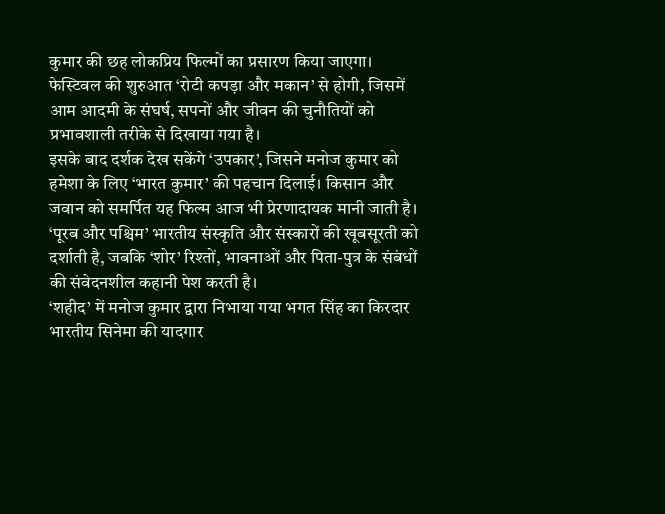कुमार की छह लोकप्रिय फिल्मों का प्रसारण किया जाएगा।
फेस्टिवल की शुरुआत ‘रोटी कपड़ा और मकान’ से होगी, जिसमें आम आदमी के संघर्ष, सपनों और जीवन की चुनौतियों को प्रभावशाली तरीके से दिखाया गया है।
इसके बाद दर्शक देख सकेंगे ‘उपकार’, जिसने मनोज कुमार को हमेशा के लिए ‘भारत कुमार’ की पहचान दिलाई। किसान और जवान को समर्पित यह फिल्म आज भी प्रेरणादायक मानी जाती है।
‘पूरब और पश्चिम’ भारतीय संस्कृति और संस्कारों की खूबसूरती को दर्शाती है, जबकि ‘शोर’ रिश्तों, भावनाओं और पिता-पुत्र के संबंधों की संवेदनशील कहानी पेश करती है।
‘शहीद’ में मनोज कुमार द्वारा निभाया गया भगत सिंह का किरदार भारतीय सिनेमा की यादगार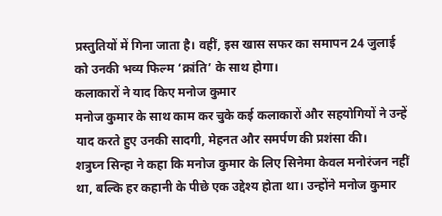प्रस्तुतियों में गिना जाता है। वहीं, इस खास सफर का समापन 24 जुलाई को उनकी भव्य फिल्म ‘क्रांति’ के साथ होगा।
कलाकारों ने याद किए मनोज कुमार
मनोज कुमार के साथ काम कर चुके कई कलाकारों और सहयोगियों ने उन्हें याद करते हुए उनकी सादगी, मेहनत और समर्पण की प्रशंसा की।
शत्रुघ्न सिन्हा ने कहा कि मनोज कुमार के लिए सिनेमा केवल मनोरंजन नहीं था, बल्कि हर कहानी के पीछे एक उद्देश्य होता था। उन्होंने मनोज कुमार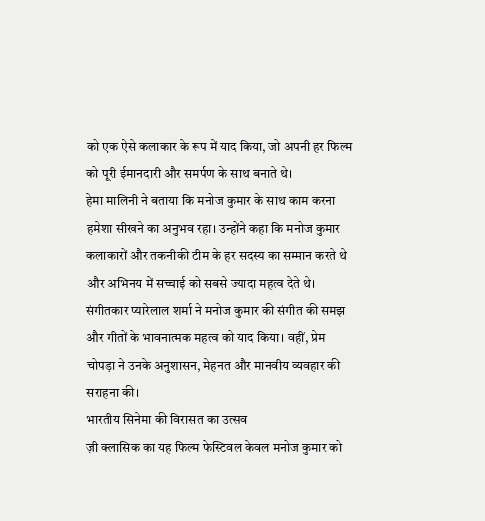को एक ऐसे कलाकार के रूप में याद किया, जो अपनी हर फिल्म को पूरी ईमानदारी और समर्पण के साथ बनाते थे।
हेमा मालिनी ने बताया कि मनोज कुमार के साथ काम करना हमेशा सीखने का अनुभव रहा। उन्होंने कहा कि मनोज कुमार कलाकारों और तकनीकी टीम के हर सदस्य का सम्मान करते थे और अभिनय में सच्चाई को सबसे ज्यादा महत्व देते थे।
संगीतकार प्यारेलाल शर्मा ने मनोज कुमार की संगीत की समझ और गीतों के भावनात्मक महत्व को याद किया। वहीं, प्रेम चोपड़ा ने उनके अनुशासन, मेहनत और मानवीय व्यवहार की सराहना की।
भारतीय सिनेमा की विरासत का उत्सव
ज़ी क्लासिक का यह फिल्म फेस्टिवल केवल मनोज कुमार को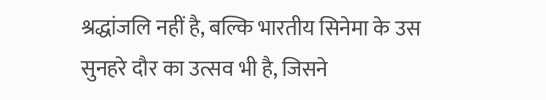श्रद्धांजलि नहीं है, बल्कि भारतीय सिनेमा के उस सुनहरे दौर का उत्सव भी है, जिसने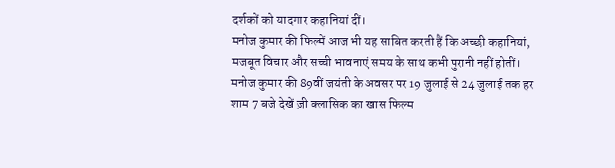दर्शकों को यादगार कहानियां दीं।
मनोज कुमार की फिल्में आज भी यह साबित करती हैं कि अच्छी कहानियां, मजबूत विचार और सच्ची भावनाएं समय के साथ कभी पुरानी नहीं होतीं।
मनोज कुमार की 89वीं जयंती के अवसर पर 19 जुलाई से 24 जुलाई तक हर शाम 7 बजे देखें ज़ी क्लासिक का खास फिल्म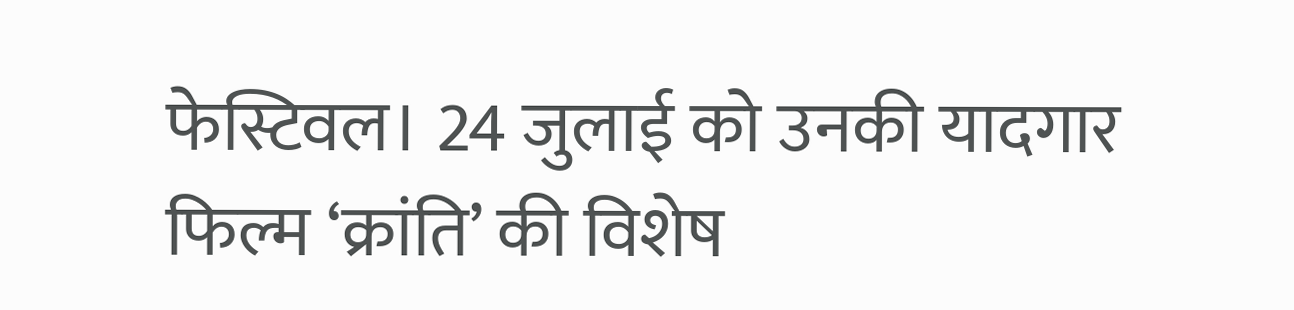फेस्टिवल। 24 जुलाई को उनकी यादगार फिल्म ‘क्रांति’ की विशेष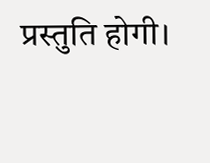प्रस्तुति होगी।